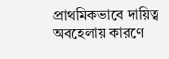প্রাথমিকভাবে দায়িত্ব অবহেলায় কারণে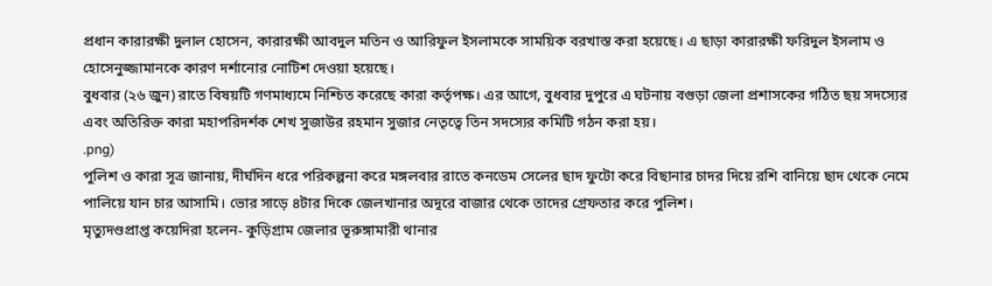প্রধান কারারক্ষী দুলাল হোসেন, কারারক্ষী আবদুল মতিন ও আরিফুল ইসলামকে সাময়িক বরখাস্ত করা হয়েছে। এ ছাড়া কারারক্ষী ফরিদুল ইসলাম ও হোসেনুজ্জামানকে কারণ দর্শানোর নোটিশ দেওয়া হয়েছে।
বুধবার (২৬ জুন) রাতে বিষয়টি গণমাধ্যমে নিশ্চিত করেছে কারা কর্তৃপক্ষ। এর আগে, বুধবার দুপুরে এ ঘটনায় বগুড়া জেলা প্রশাসকের গঠিত ছয় সদস্যের এবং অতিরিক্ত কারা মহাপরিদর্শক শেখ সুজাউর রহমান সুজার নেতৃত্বে তিন সদস্যের কমিটি গঠন করা হয়।
.png)
পুলিশ ও কারা সূত্র জানায়, দীর্ঘদিন ধরে পরিকল্পনা করে মঙ্গলবার রাতে কনডেম সেলের ছাদ ফুটো করে বিছানার চাদর দিয়ে রশি বানিয়ে ছাদ থেকে নেমে পালিয়ে যান চার আসামি। ভোর সাড়ে ৪টার দিকে জেলখানার অদূরে বাজার থেকে তাদের গ্রেফতার করে পুলিশ।
মৃত্যুদণ্ডপ্রাপ্ত কয়েদিরা হলেন- কুড়িগ্রাম জেলার ভূরুঙ্গামারী থানার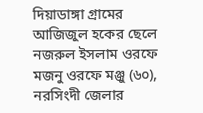দিয়াডাঙ্গা গ্রামের আজিজুল হকের ছেলে নজরুল ইসলাম ওরফে মজনু ওরফে মঞ্জু (৬০), নরসিংদী জেলার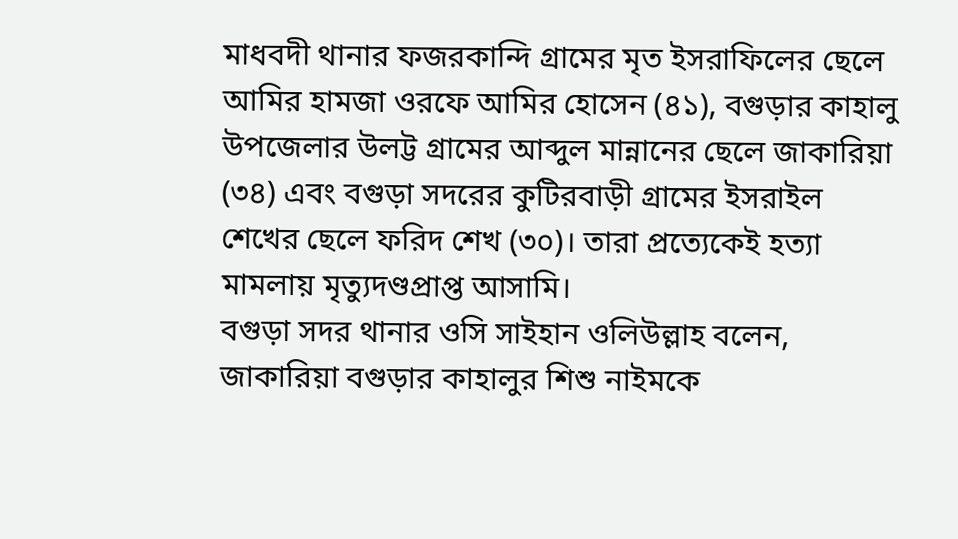মাধবদী থানার ফজরকান্দি গ্রামের মৃত ইসরাফিলের ছেলে আমির হামজা ওরফে আমির হোসেন (৪১), বগুড়ার কাহালু উপজেলার উলট্ট গ্রামের আব্দুল মান্নানের ছেলে জাকারিয়া (৩৪) এবং বগুড়া সদরের কুটিরবাড়ী গ্রামের ইসরাইল শেখের ছেলে ফরিদ শেখ (৩০)। তারা প্রত্যেকেই হত্যা মামলায় মৃত্যুদণ্ডপ্রাপ্ত আসামি।
বগুড়া সদর থানার ওসি সাইহান ওলিউল্লাহ বলেন, জাকারিয়া বগুড়ার কাহালুর শিশু নাইমকে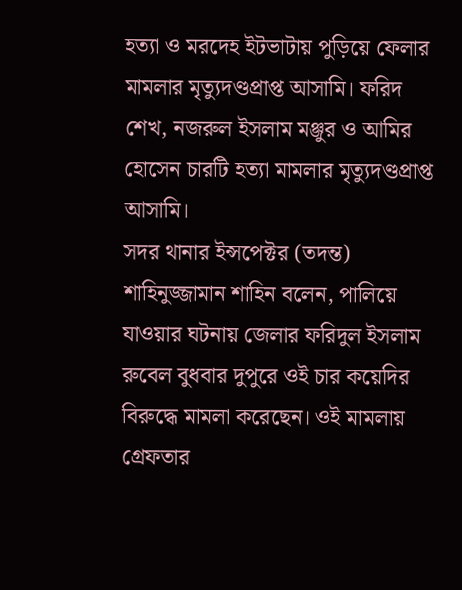হত্যা ও মরদেহ ইটভাটায় পুড়িয়ে ফেলার মামলার মৃত্যুদণ্ডপ্রাপ্ত আসামি। ফরিদ শেখ, নজরুল ইসলাম মঞ্জুর ও আমির হোসেন চারটি হত্যা মামলার মৃত্যুদণ্ডপ্রাপ্ত আসামি।
সদর থানার ইন্সপেক্টর (তদন্ত) শাহিনুজ্জামান শাহিন বলেন, পালিয়ে যাওয়ার ঘটনায় জেলার ফরিদুল ইসলাম রুবেল বুধবার দুপুরে ওই চার কয়েদির বিরুদ্ধে মামলা করেছেন। ওই মামলায় গ্রেফতার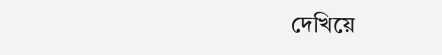দেখিয়ে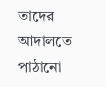তাদের আদালতে পাঠানো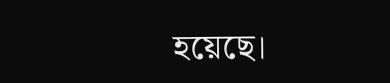হয়েছে।